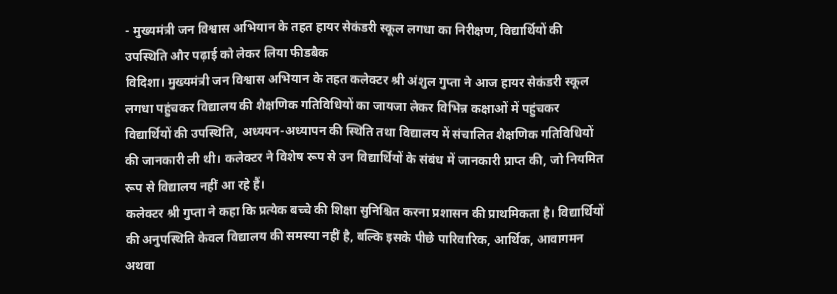- मुख्यमंत्री जन विश्वास अभियान के तहत हायर सेकंडरी स्कूल लगधा का निरीक्षण, विद्यार्थियों की उपस्थिति और पढ़ाई को लेकर लिया फीडबैक
विदिशा। मुख्यमंत्री जन विश्वास अभियान के तहत कलेक्टर श्री अंशुल गुप्ता ने आज हायर सेकंडरी स्कूल लगधा पहुंचकर विद्यालय की शैक्षणिक गतिविधियों का जायजा लेकर विभिन्न कक्षाओं में पहुंचकर विद्यार्थियों की उपस्थिति, अध्ययन-अध्यापन की स्थिति तथा विद्यालय में संचालित शैक्षणिक गतिविधियों की जानकारी ली थी। कलेक्टर ने विशेष रूप से उन विद्यार्थियों के संबंध में जानकारी प्राप्त की, जो नियमित रूप से विद्यालय नहीं आ रहे हैं।
कलेक्टर श्री गुप्ता ने कहा कि प्रत्येक बच्चे की शिक्षा सुनिश्चित करना प्रशासन की प्राथमिकता है। विद्यार्थियों की अनुपस्थिति केवल विद्यालय की समस्या नहीं है, बल्कि इसके पीछे पारिवारिक, आर्थिक, आवागमन अथवा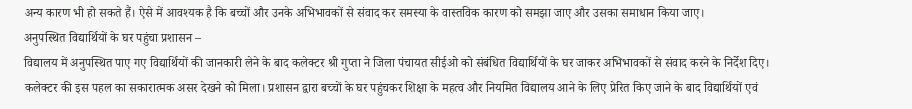अन्य कारण भी हो सकते हैं। ऐसे में आवश्यक है कि बच्चों और उनके अभिभावकों से संवाद कर समस्या के वास्तविक कारण को समझा जाए और उसका समाधान किया जाए।
अनुपस्थित विद्यार्थियों के घर पहुंचा प्रशासन –
विद्यालय में अनुपस्थित पाए गए विद्यार्थियों की जानकारी लेने के बाद कलेक्टर श्री गुप्ता ने जिला पंचायत सीईओ को संबंधित विद्यार्थियों के घर जाकर अभिभावकों से संवाद करने के निर्देश दिए। कलेक्टर की इस पहल का सकारात्मक असर देखने को मिला। प्रशासन द्वारा बच्चों के घर पहुंचकर शिक्षा के महत्व और नियमित विद्यालय आने के लिए प्रेरित किए जाने के बाद विद्यार्थियों एवं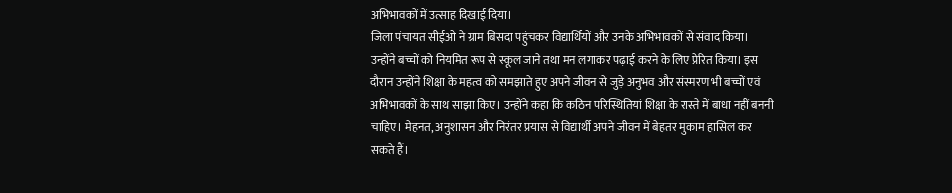अभिभावकों में उत्साह दिखाई दिया।
जिला पंचायत सीईओ ने ग्राम बिसदा पहुंचकर विद्यार्थियों और उनके अभिभावकों से संवाद किया। उन्होंने बच्चों को नियमित रूप से स्कूल जाने तथा मन लगाकर पढ़ाई करने के लिए प्रेरित किया। इस दौरान उन्होंने शिक्षा के महत्व को समझाते हुए अपने जीवन से जुड़े अनुभव और संस्मरण भी बच्चों एवं अभिभावकों के साथ साझा किए। उन्होंने कहा कि कठिन परिस्थितियां शिक्षा के रास्ते में बाधा नहीं बननी चाहिए। मेहनत, अनुशासन और निरंतर प्रयास से विद्यार्थी अपने जीवन में बेहतर मुकाम हासिल कर सकते हैं।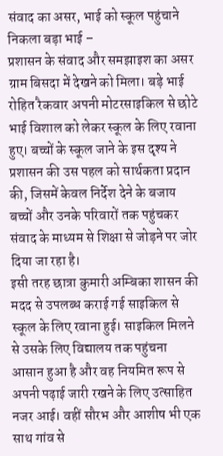संवाद का असर, भाई को स्कूल पहुंचाने निकला बड़ा भाई –
प्रशासन के संवाद और समझाइश का असर ग्राम बिसदा में देखने को मिला। बड़े भाई रोहित रैकवार अपनी मोटरसाइकिल से छोटे भाई विशाल को लेकर स्कूल के लिए रवाना हुए। बच्चों के स्कूल जाने के इस दृश्य ने प्रशासन की उस पहल को सार्थकता प्रदान की, जिसमें केवल निर्देश देने के बजाय बच्चों और उनके परिवारों तक पहुंचकर संवाद के माध्यम से शिक्षा से जोड़ने पर जोर दिया जा रहा है।
इसी तरह छात्रा कुमारी अम्बिका शासन की मदद से उपलब्ध कराई गई साइकिल से स्कूल के लिए रवाना हुई। साइकिल मिलने से उसके लिए विद्यालय तक पहुंचना आसान हुआ है और वह नियमित रूप से अपनी पढ़ाई जारी रखने के लिए उत्साहित नजर आई। वहीं सौरभ और आशीष भी एक साथ गांव से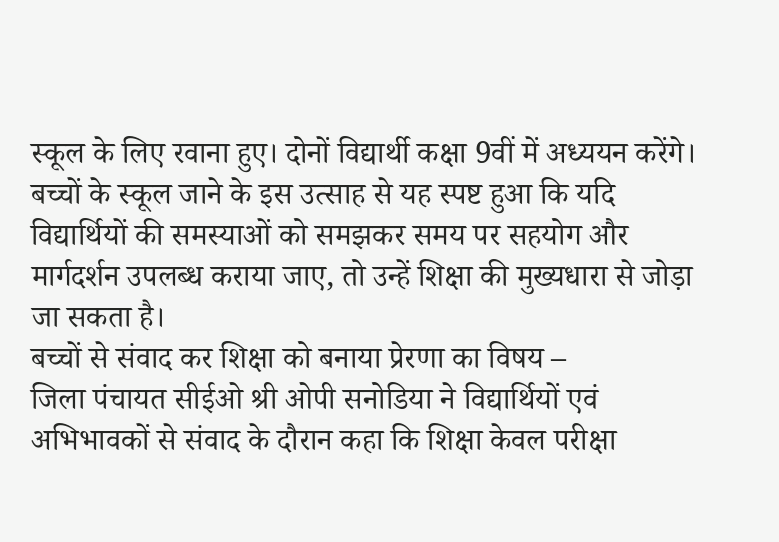स्कूल के लिए रवाना हुए। दोनों विद्यार्थी कक्षा 9वीं में अध्ययन करेंगे। बच्चों के स्कूल जाने के इस उत्साह से यह स्पष्ट हुआ कि यदि विद्यार्थियों की समस्याओं को समझकर समय पर सहयोग और मार्गदर्शन उपलब्ध कराया जाए, तो उन्हें शिक्षा की मुख्यधारा से जोड़ा जा सकता है।
बच्चों से संवाद कर शिक्षा को बनाया प्रेरणा का विषय –
जिला पंचायत सीईओ श्री ओपी सनोडिया ने विद्यार्थियों एवं अभिभावकों से संवाद के दौरान कहा कि शिक्षा केवल परीक्षा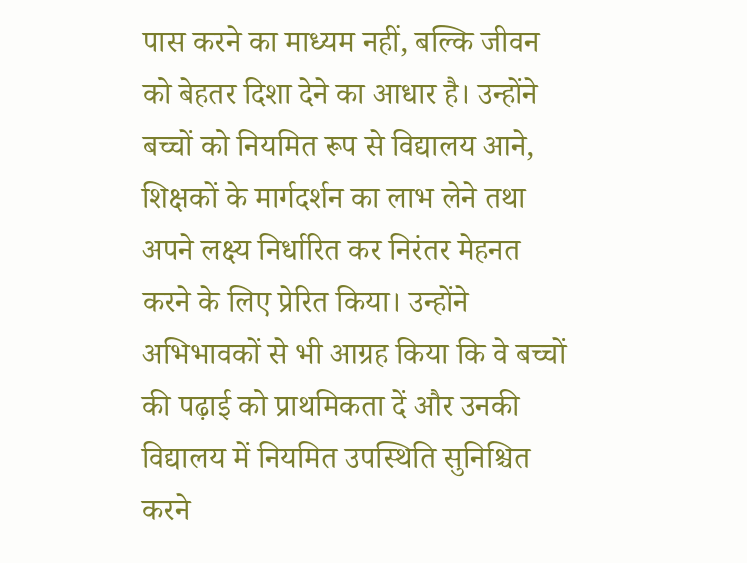पास करने का माध्यम नहीं, बल्कि जीवन को बेहतर दिशा देने का आधार है। उन्होंने बच्चों को नियमित रूप से विद्यालय आने, शिक्षकों के मार्गदर्शन का लाभ लेने तथा अपने लक्ष्य निर्धारित कर निरंतर मेहनत करने के लिए प्रेरित किया। उन्होंने अभिभावकों से भी आग्रह किया कि वे बच्चों की पढ़ाई को प्राथमिकता दें और उनकी विद्यालय में नियमित उपस्थिति सुनिश्चित करने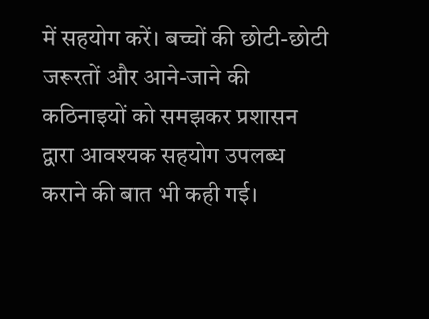में सहयोग करें। बच्चों की छोटी-छोटी जरूरतों और आने-जाने की कठिनाइयों को समझकर प्रशासन द्वारा आवश्यक सहयोग उपलब्ध कराने की बात भी कही गई।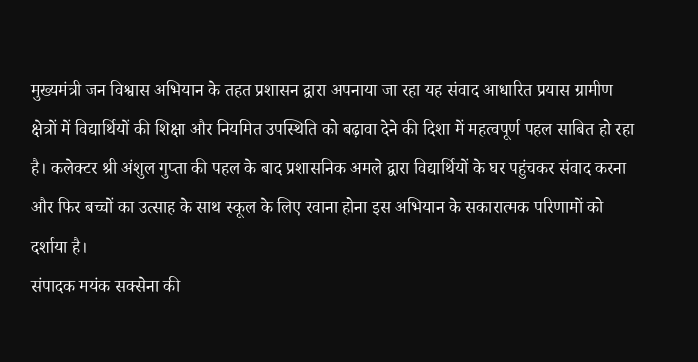मुख्यमंत्री जन विश्वास अभियान के तहत प्रशासन द्वारा अपनाया जा रहा यह संवाद आधारित प्रयास ग्रामीण क्षेत्रों में विद्यार्थियों की शिक्षा और नियमित उपस्थिति को बढ़ावा देने की दिशा में महत्वपूर्ण पहल साबित हो रहा है। कलेक्टर श्री अंशुल गुप्ता की पहल के बाद प्रशासनिक अमले द्वारा विद्यार्थियों के घर पहुंचकर संवाद करना और फिर बच्चों का उत्साह के साथ स्कूल के लिए रवाना होना इस अभियान के सकारात्मक परिणामों को दर्शाया है।
संपादक मयंक सक्सेना की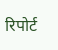रिपोर्ट